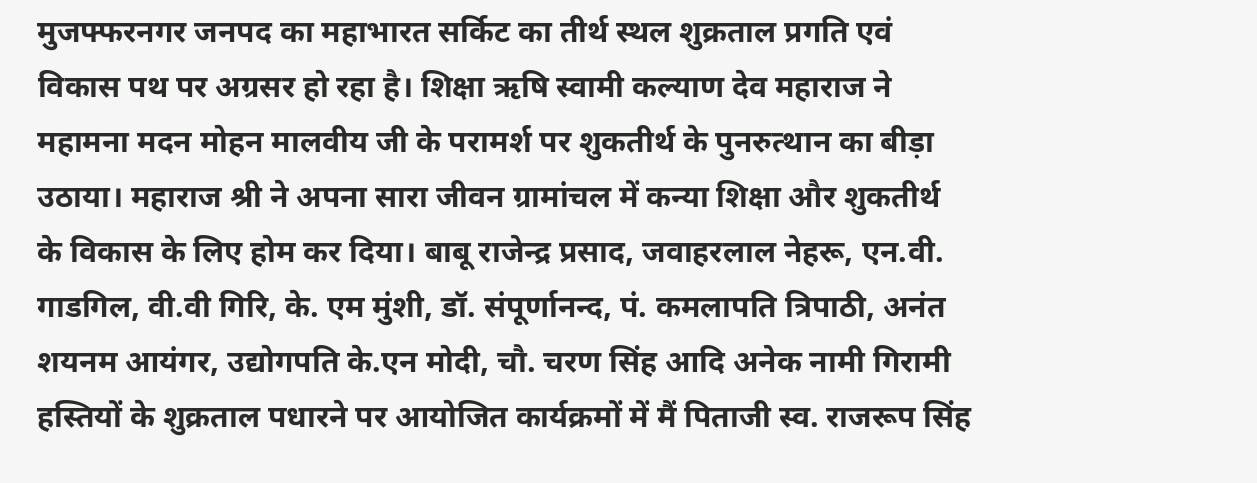मुजफ्फरनगर जनपद का महाभारत सर्किट का तीर्थ स्थल शुक्रताल प्रगति एवं विकास पथ पर अग्रसर हो रहा है। शिक्षा ऋषि स्वामी कल्याण देव महाराज ने महामना मदन मोहन मालवीय जी के परामर्श पर शुकतीर्थ के पुनरुत्थान का बीड़ा उठाया। महाराज श्री ने अपना सारा जीवन ग्रामांचल में कन्या शिक्षा और शुकतीर्थ के विकास के लिए होम कर दिया। बाबू राजेन्द्र प्रसाद, जवाहरलाल नेहरू, एन.वी. गाडगिल, वी.वी गिरि, के. एम मुंशी, डॉ. संपूर्णानन्द, पं. कमलापति त्रिपाठी, अनंत शयनम आयंगर, उद्योगपति के.एन मोदी, चौ. चरण सिंह आदि अनेक नामी गिरामी हस्तियों के शुक्रताल पधारने पर आयोजित कार्यक्रमों में मैं पिताजी स्व. राजरूप सिंह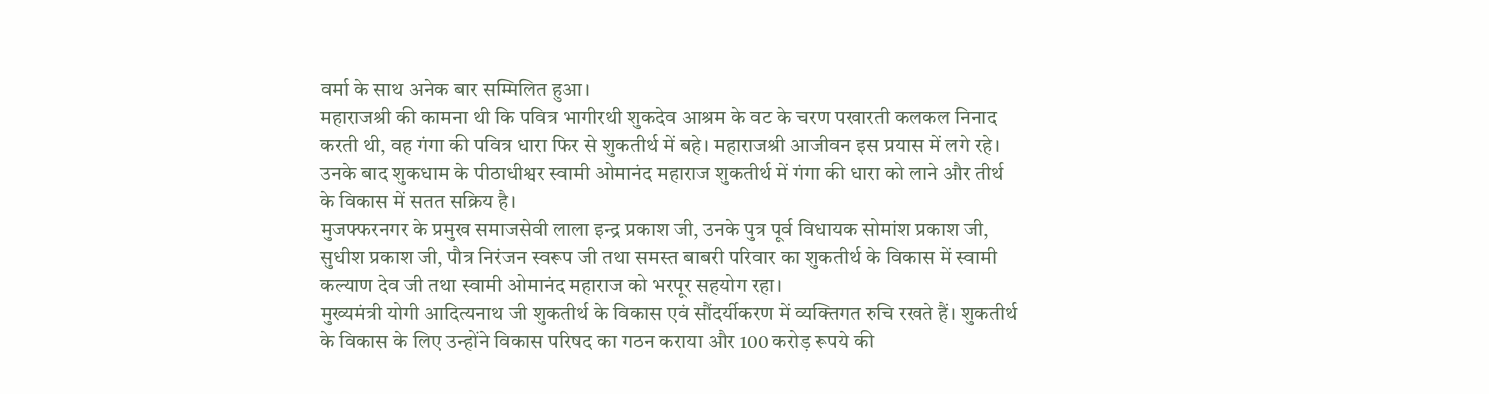वर्मा के साथ अनेक बार सम्मिलित हुआ।
महाराजश्री की कामना थी कि पवित्र भागीरथी शुकदेव आश्रम के वट के चरण पखारती कलकल निनाद करती थी, वह गंगा की पवित्र धारा फिर से शुकतीर्थ में बहे। महाराजश्री आजीवन इस प्रयास में लगे रहे। उनके बाद शुकधाम के पीठाधीश्वर स्वामी ओमानंद महाराज शुकतीर्थ में गंगा की धारा को लाने और तीर्थ के विकास में सतत सक्रिय है।
मुजफ्फरनगर के प्रमुख समाजसेवी लाला इन्द्र प्रकाश जी, उनके पुत्र पूर्व विधायक सोमांश प्रकाश जी, सुधीश प्रकाश जी, पौत्र निरंजन स्वरूप जी तथा समस्त बाबरी परिवार का शुकतीर्थ के विकास में स्वामी कल्याण देव जी तथा स्वामी ओमानंद महाराज को भरपूर सहयोग रहा।
मुख्यमंत्री योगी आदित्यनाथ जी शुकतीर्थ के विकास एवं सौंदर्यीकरण में व्यक्तिगत रुचि रखते हैं। शुकतीर्थ के विकास के लिए उन्होंने विकास परिषद का गठन कराया और 100 करोड़ रूपये की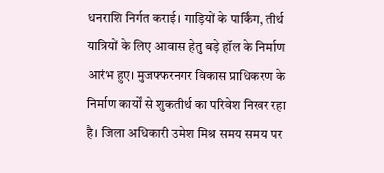धनराशि निर्गत कराई। गाड़ियों के पार्किंग, तीर्थ यात्रियों के लिए आवास हेतु बड़े हॉल के निर्माण आरंभ हुए। मुजफ्फरनगर विकास प्राधिकरण के निर्माण कार्यों से शुकतीर्थ का परिवेश निखर रहा है। जिला अधिकारी उमेश मिश्र समय समय पर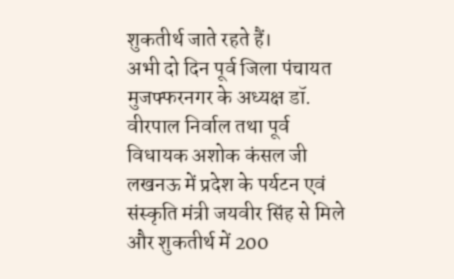शुकतीर्थ जाते रहते हैं।
अभी दो दिन पूर्व जिला पंचायत मुजफ्फरनगर के अध्यक्ष डॉ. वीरपाल निर्वाल तथा पूर्व विधायक अशोक कंसल जी लखनऊ में प्रदेश के पर्यटन एवं संस्कृति मंत्री जयवीर सिंह से मिले और शुकतीर्थ में 200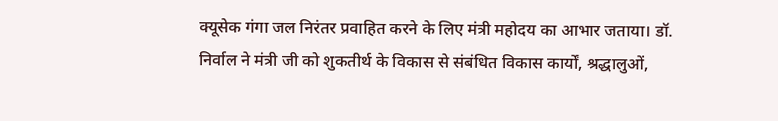क्यूसेक गंगा जल निरंतर प्रवाहित करने के लिए मंत्री महोदय का आभार जताया। डॉ. निर्वाल ने मंत्री जी को शुकतीर्थ के विकास से संबंधित विकास कार्यों, श्रद्धालुओं,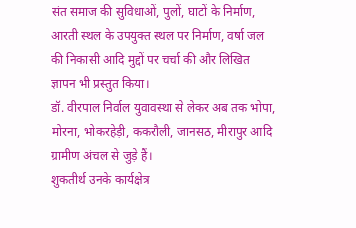संत समाज की सुविधाओं, पुलों, घाटों के निर्माण, आरती स्थल के उपयुक्त स्थल पर निर्माण, वर्षा जल की निकासी आदि मुद्दों पर चर्चा की और लिखित ज्ञापन भी प्रस्तुत किया।
डॉ. वीरपाल निर्वाल युवावस्था से लेकर अब तक भोपा, मोरना, भोकरहेड़ी, ककरौली, जानसठ, मीरापुर आदि ग्रामीण अंचल से जुड़े हैं।
शुकतीर्थ उनके कार्यक्षेत्र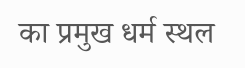का प्रमुख धर्म स्थल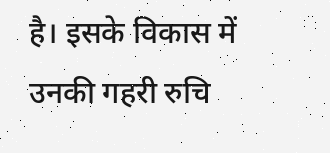है। इसके विकास में उनकी गहरी रुचि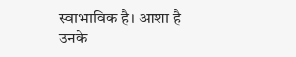स्वाभाविक है। आशा है उनके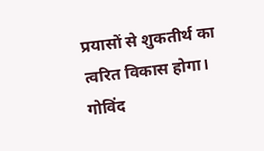प्रयासों से शुकतीर्थ का त्वरित विकास होगा।
गोविंद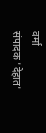वर्मा
संपादक 'देहात'